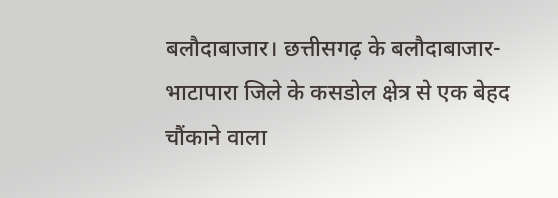बलौदाबाजार। छत्तीसगढ़ के बलौदाबाजार-भाटापारा जिले के कसडोल क्षेत्र से एक बेहद चौंकाने वाला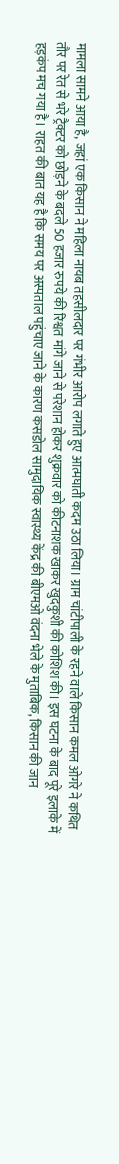मामला सामने आया है, जहां एक किसान ने महिला नायब तहसीलदार पर गंभीर आरोप लगाते हुए आत्मघाती कदम उठा लिया। ग्राम चांटीपाली के रहने वाले किसान कमल ओगरे ने कथित तौर पर रेत से भरे ट्रैक्टर को छोड़ने के बदले 50 हजार रुपये की रिश्वत मांगे जाने से परेशान होकर शुक्रवार को कीटनाशक खाकर खुदकुशी की कोशिश की। इस घटना के बाद पूरे इलाके में हड़कंप मच गया है। राहत की बात यह है कि समय पर अस्पताल पहुंचाए जाने के कारण कसडोल सामुदायिक स्वास्थ्य केंद्र की बीएमओ वंदना भेले के मुताबिक, किसान की जान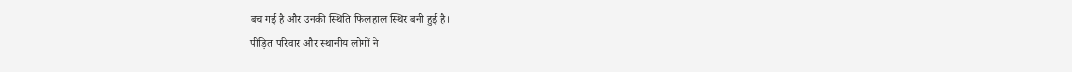बच गई है और उनकी स्थिति फिलहाल स्थिर बनी हुई है।
पीड़ित परिवार और स्थानीय लोगों ने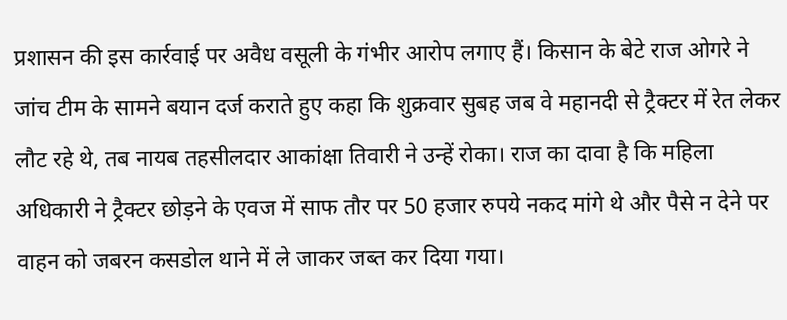प्रशासन की इस कार्रवाई पर अवैध वसूली के गंभीर आरोप लगाए हैं। किसान के बेटे राज ओगरे ने जांच टीम के सामने बयान दर्ज कराते हुए कहा कि शुक्रवार सुबह जब वे महानदी से ट्रैक्टर में रेत लेकर लौट रहे थे, तब नायब तहसीलदार आकांक्षा तिवारी ने उन्हें रोका। राज का दावा है कि महिला अधिकारी ने ट्रैक्टर छोड़ने के एवज में साफ तौर पर 50 हजार रुपये नकद मांगे थे और पैसे न देने पर वाहन को जबरन कसडोल थाने में ले जाकर जब्त कर दिया गया।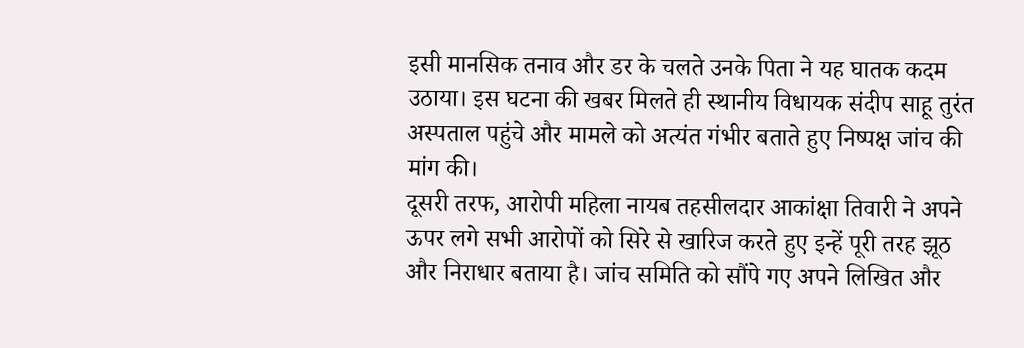इसी मानसिक तनाव और डर के चलते उनके पिता ने यह घातक कदम उठाया। इस घटना की खबर मिलते ही स्थानीय विधायक संदीप साहू तुरंत अस्पताल पहुंचे और मामले को अत्यंत गंभीर बताते हुए निष्पक्ष जांच की मांग की।
दूसरी तरफ, आरोपी महिला नायब तहसीलदार आकांक्षा तिवारी ने अपने ऊपर लगे सभी आरोपों को सिरे से खारिज करते हुए इन्हें पूरी तरह झूठ और निराधार बताया है। जांच समिति को सौंपे गए अपने लिखित और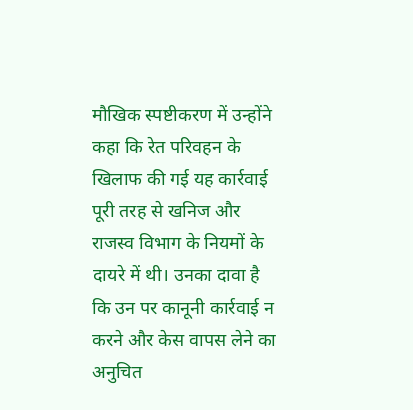मौखिक स्पष्टीकरण में उन्होंने कहा कि रेत परिवहन के खिलाफ की गई यह कार्रवाई पूरी तरह से खनिज और राजस्व विभाग के नियमों के दायरे में थी। उनका दावा है कि उन पर कानूनी कार्रवाई न करने और केस वापस लेने का अनुचित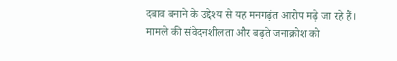दबाव बनाने के उद्देश्य से यह मनगढ़ंत आरोप मढ़े जा रहे हैं।
मामले की संवेदनशीलता और बढ़ते जनाक्रोश को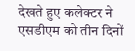देखते हुए कलेक्टर ने एसडीएम को तीन दिनों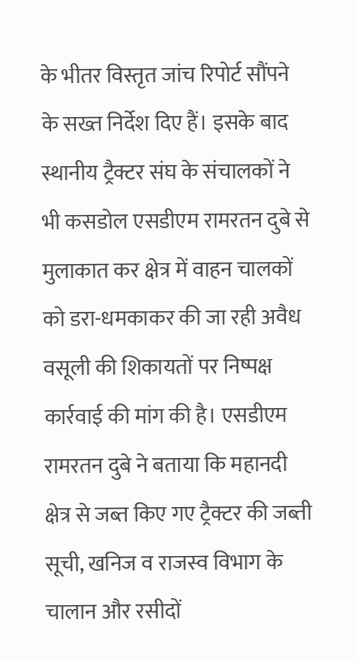के भीतर विस्तृत जांच रिपोर्ट सौंपने के सख्त निर्देश दिए हैं। इसके बाद स्थानीय ट्रैक्टर संघ के संचालकों ने भी कसडोल एसडीएम रामरतन दुबे से मुलाकात कर क्षेत्र में वाहन चालकों को डरा-धमकाकर की जा रही अवैध वसूली की शिकायतों पर निष्पक्ष कार्रवाई की मांग की है। एसडीएम रामरतन दुबे ने बताया कि महानदी क्षेत्र से जब्त किए गए ट्रैक्टर की जब्ती सूची, खनिज व राजस्व विभाग के चालान और रसीदों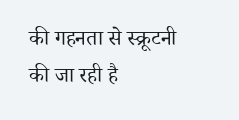की गहनता से स्क्रूटनी की जा रही है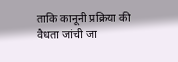ताकि कानूनी प्रक्रिया की वैधता जांची जा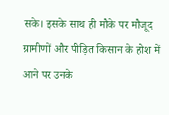सके। इसके साथ ही मौके पर मौजूद ग्रामीणों और पीड़ित किसान के होश में आने पर उनके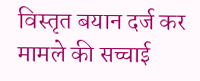विस्तृत बयान दर्ज कर मामले की सच्चाई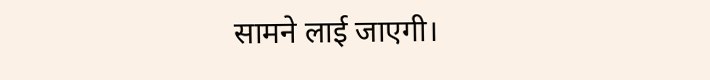सामने लाई जाएगी।